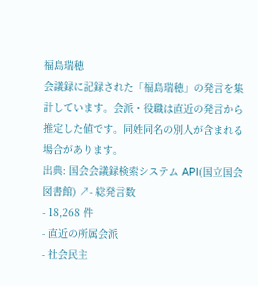福島瑞穂
会議録に記録された「福島瑞穂」の発言を集計しています。会派・役職は直近の発言から推定した値です。同姓同名の別人が含まれる場合があります。
出典: 国会会議録検索システム API(国立国会図書館) ↗- 総発言数
- 18,268 件
- 直近の所属会派
- 社会民主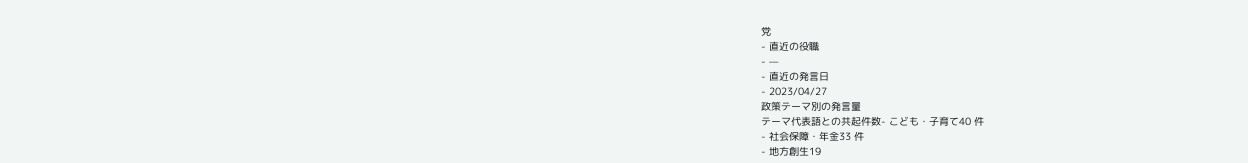党
- 直近の役職
- —
- 直近の発言日
- 2023/04/27
政策テーマ別の発言量
テーマ代表語との共起件数- こども・子育て40 件
- 社会保障・年金33 件
- 地方創生19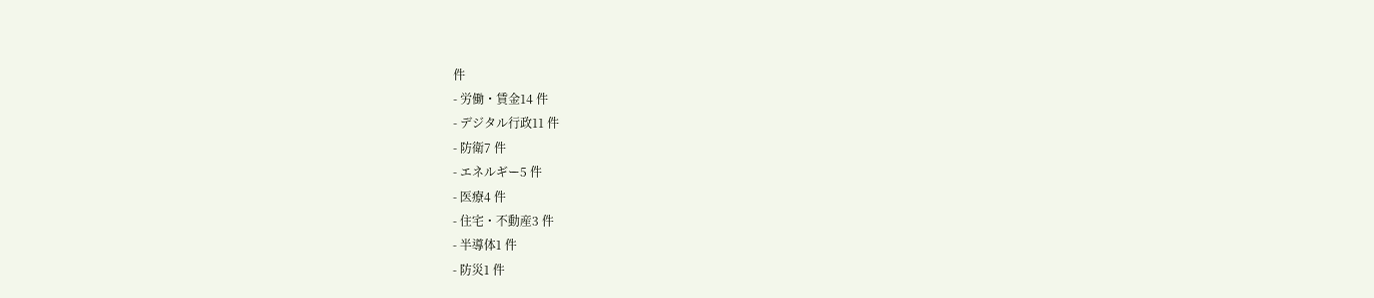件
- 労働・賃金14 件
- デジタル行政11 件
- 防衛7 件
- エネルギー5 件
- 医療4 件
- 住宅・不動産3 件
- 半導体1 件
- 防災1 件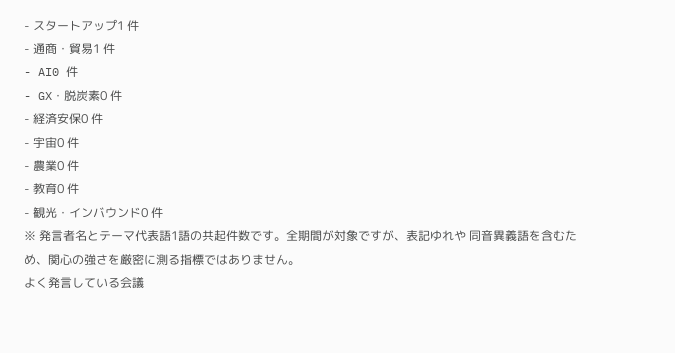- スタートアップ1 件
- 通商・貿易1 件
- AI0 件
- GX・脱炭素0 件
- 経済安保0 件
- 宇宙0 件
- 農業0 件
- 教育0 件
- 観光・インバウンド0 件
※ 発言者名とテーマ代表語1語の共起件数です。全期間が対象ですが、表記ゆれや 同音異義語を含むため、関心の強さを厳密に測る指標ではありません。
よく発言している会議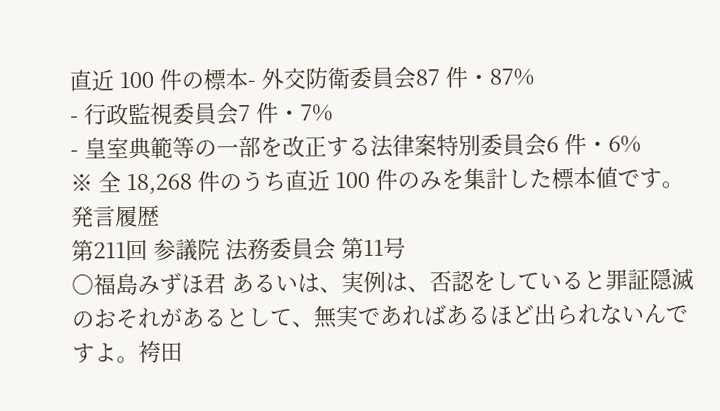直近 100 件の標本- 外交防衛委員会87 件・87%
- 行政監視委員会7 件・7%
- 皇室典範等の一部を改正する法律案特別委員会6 件・6%
※ 全 18,268 件のうち直近 100 件のみを集計した標本値です。
発言履歴
第211回 参議院 法務委員会 第11号
○福島みずほ君 あるいは、実例は、否認をしていると罪証隠滅のおそれがあるとして、無実であればあるほど出られないんですよ。袴田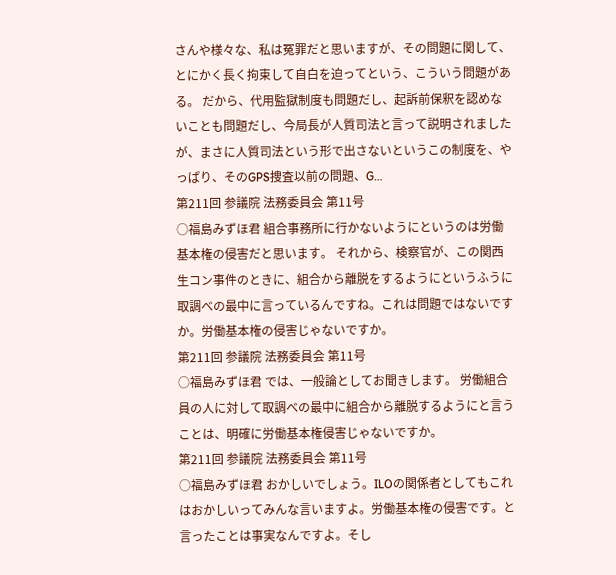さんや様々な、私は冤罪だと思いますが、その問題に関して、とにかく長く拘束して自白を迫ってという、こういう問題がある。 だから、代用監獄制度も問題だし、起訴前保釈を認めないことも問題だし、今局長が人質司法と言って説明されましたが、まさに人質司法という形で出さないというこの制度を、やっぱり、そのGPS捜査以前の問題、G…
第211回 参議院 法務委員会 第11号
○福島みずほ君 組合事務所に行かないようにというのは労働基本権の侵害だと思います。 それから、検察官が、この関西生コン事件のときに、組合から離脱をするようにというふうに取調べの最中に言っているんですね。これは問題ではないですか。労働基本権の侵害じゃないですか。
第211回 参議院 法務委員会 第11号
○福島みずほ君 では、一般論としてお聞きします。 労働組合員の人に対して取調べの最中に組合から離脱するようにと言うことは、明確に労働基本権侵害じゃないですか。
第211回 参議院 法務委員会 第11号
○福島みずほ君 おかしいでしょう。ILOの関係者としてもこれはおかしいってみんな言いますよ。労働基本権の侵害です。と言ったことは事実なんですよ。そし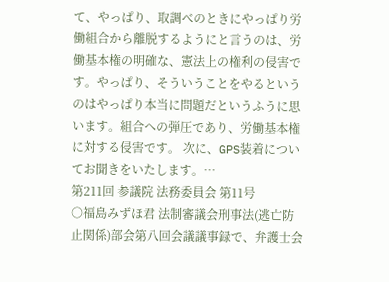て、やっぱり、取調べのときにやっぱり労働組合から離脱するようにと言うのは、労働基本権の明確な、憲法上の権利の侵害です。やっぱり、そういうことをやるというのはやっぱり本当に問題だというふうに思います。組合への弾圧であり、労働基本権に対する侵害です。 次に、GPS装着についてお聞きをいたします。…
第211回 参議院 法務委員会 第11号
○福島みずほ君 法制審議会刑事法(逃亡防止関係)部会第八回会議議事録で、弁護士会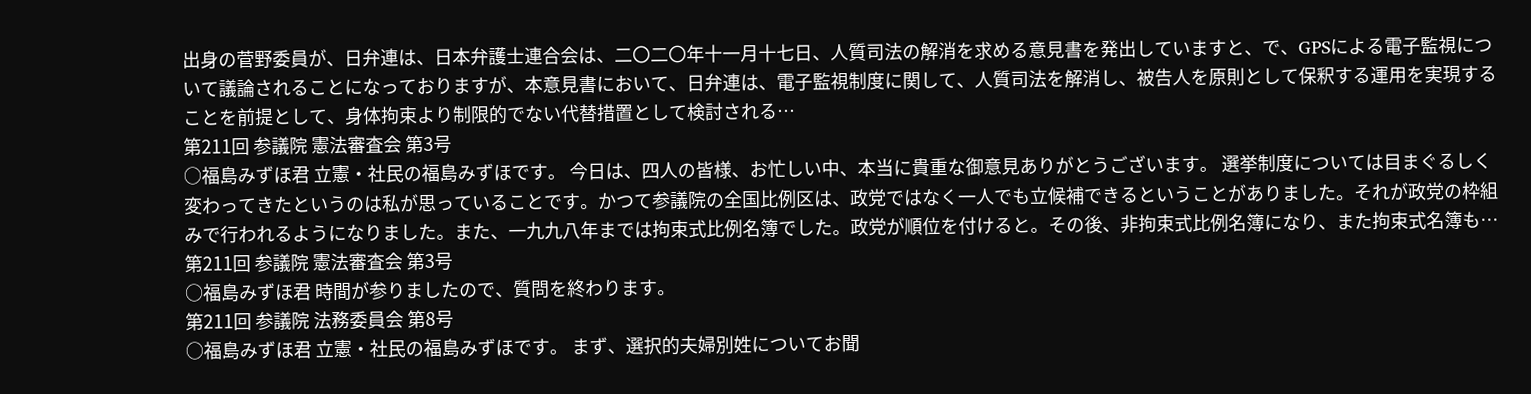出身の菅野委員が、日弁連は、日本弁護士連合会は、二〇二〇年十一月十七日、人質司法の解消を求める意見書を発出していますと、で、GPSによる電子監視について議論されることになっておりますが、本意見書において、日弁連は、電子監視制度に関して、人質司法を解消し、被告人を原則として保釈する運用を実現することを前提として、身体拘束より制限的でない代替措置として検討される…
第211回 参議院 憲法審査会 第3号
○福島みずほ君 立憲・社民の福島みずほです。 今日は、四人の皆様、お忙しい中、本当に貴重な御意見ありがとうございます。 選挙制度については目まぐるしく変わってきたというのは私が思っていることです。かつて参議院の全国比例区は、政党ではなく一人でも立候補できるということがありました。それが政党の枠組みで行われるようになりました。また、一九九八年までは拘束式比例名簿でした。政党が順位を付けると。その後、非拘束式比例名簿になり、また拘束式名簿も…
第211回 参議院 憲法審査会 第3号
○福島みずほ君 時間が参りましたので、質問を終わります。
第211回 参議院 法務委員会 第8号
○福島みずほ君 立憲・社民の福島みずほです。 まず、選択的夫婦別姓についてお聞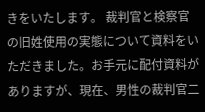きをいたします。 裁判官と検察官の旧姓使用の実態について資料をいただきました。お手元に配付資料がありますが、現在、男性の裁判官二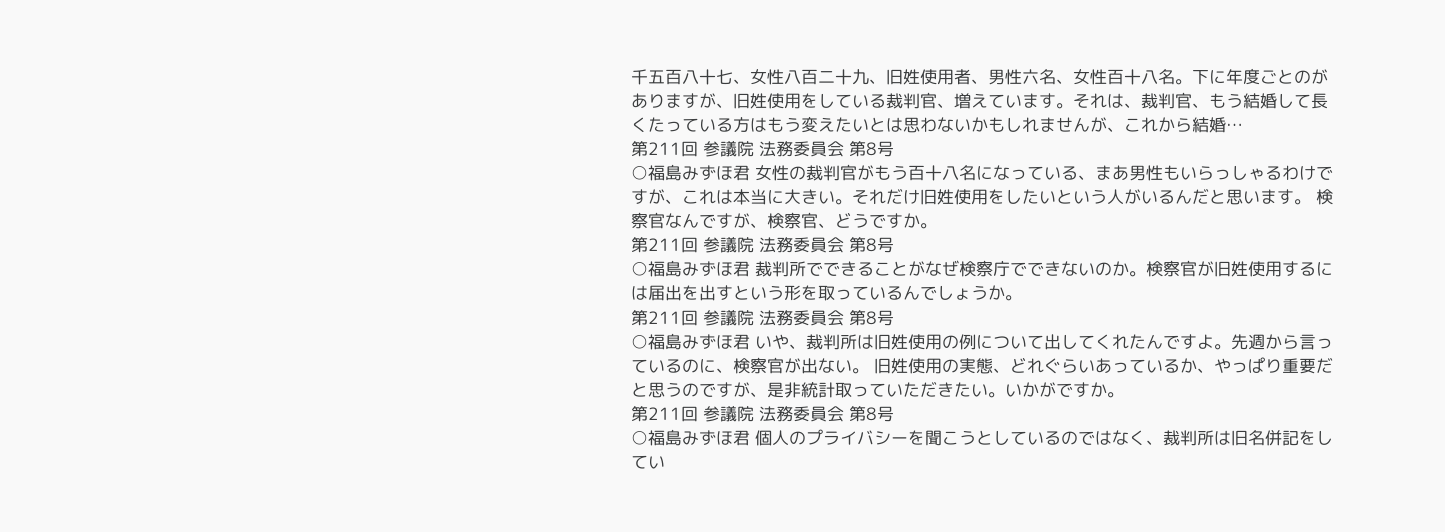千五百八十七、女性八百二十九、旧姓使用者、男性六名、女性百十八名。下に年度ごとのがありますが、旧姓使用をしている裁判官、増えています。それは、裁判官、もう結婚して長くたっている方はもう変えたいとは思わないかもしれませんが、これから結婚…
第211回 参議院 法務委員会 第8号
○福島みずほ君 女性の裁判官がもう百十八名になっている、まあ男性もいらっしゃるわけですが、これは本当に大きい。それだけ旧姓使用をしたいという人がいるんだと思います。 検察官なんですが、検察官、どうですか。
第211回 参議院 法務委員会 第8号
○福島みずほ君 裁判所でできることがなぜ検察庁でできないのか。検察官が旧姓使用するには届出を出すという形を取っているんでしょうか。
第211回 参議院 法務委員会 第8号
○福島みずほ君 いや、裁判所は旧姓使用の例について出してくれたんですよ。先週から言っているのに、検察官が出ない。 旧姓使用の実態、どれぐらいあっているか、やっぱり重要だと思うのですが、是非統計取っていただきたい。いかがですか。
第211回 参議院 法務委員会 第8号
○福島みずほ君 個人のプライバシーを聞こうとしているのではなく、裁判所は旧名併記をしてい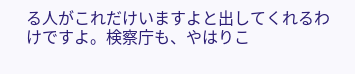る人がこれだけいますよと出してくれるわけですよ。検察庁も、やはりこ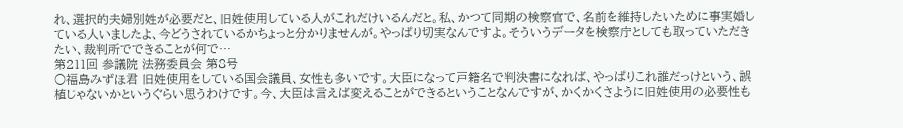れ、選択的夫婦別姓が必要だと、旧姓使用している人がこれだけいるんだと。私、かつて同期の検察官で、名前を維持したいために事実婚している人いましたよ、今どうされているかちょっと分かりませんが。やっぱり切実なんですよ。そういうデータを検察庁としても取っていただきたい、裁判所でできることが何で…
第211回 参議院 法務委員会 第8号
○福島みずほ君 旧姓使用をしている国会議員、女性も多いです。大臣になって戸籍名で判決書になれば、やっぱりこれ誰だっけという、誤植じゃないかというぐらい思うわけです。今、大臣は言えば変えることができるということなんですが、かくかくさように旧姓使用の必要性も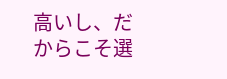高いし、だからこそ選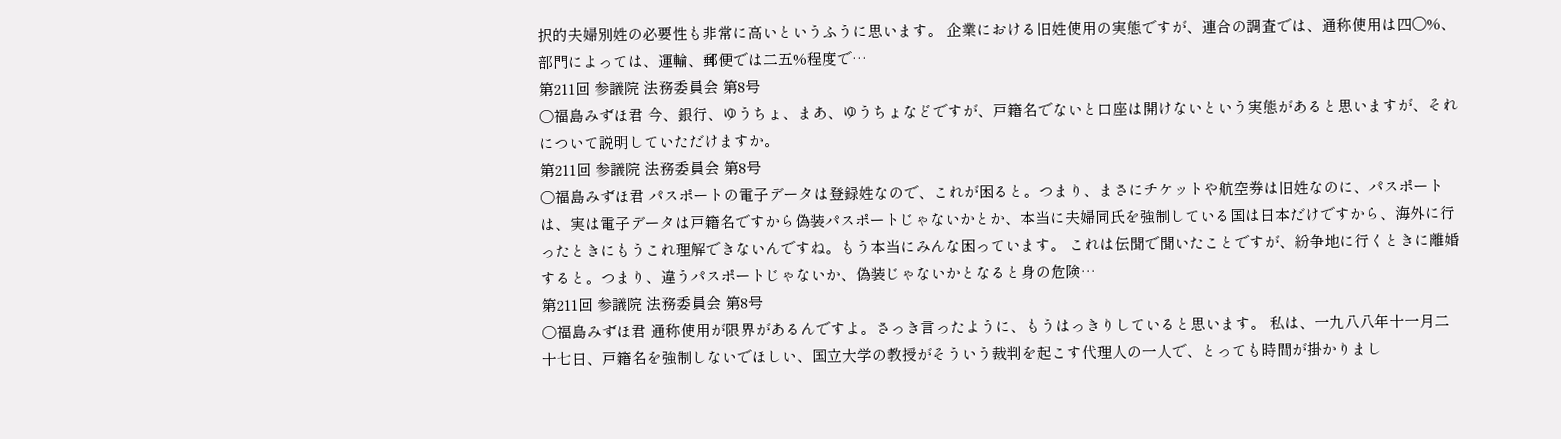択的夫婦別姓の必要性も非常に高いというふうに思います。 企業における旧姓使用の実態ですが、連合の調査では、通称使用は四〇%、部門によっては、運輸、郵便では二五%程度で…
第211回 参議院 法務委員会 第8号
○福島みずほ君 今、銀行、ゆうちょ、まあ、ゆうちょなどですが、戸籍名でないと口座は開けないという実態があると思いますが、それについて説明していただけますか。
第211回 参議院 法務委員会 第8号
○福島みずほ君 パスポートの電子データは登録姓なので、これが困ると。つまり、まさにチケットや航空券は旧姓なのに、パスポートは、実は電子データは戸籍名ですから偽装パスポートじゃないかとか、本当に夫婦同氏を強制している国は日本だけですから、海外に行ったときにもうこれ理解できないんですね。もう本当にみんな困っています。 これは伝聞で聞いたことですが、紛争地に行くときに離婚すると。つまり、違うパスポートじゃないか、偽装じゃないかとなると身の危険…
第211回 参議院 法務委員会 第8号
○福島みずほ君 通称使用が限界があるんですよ。さっき言ったように、もうはっきりしていると思います。 私は、一九八八年十一月二十七日、戸籍名を強制しないでほしい、国立大学の教授がそういう裁判を起こす代理人の一人で、とっても時間が掛かりまし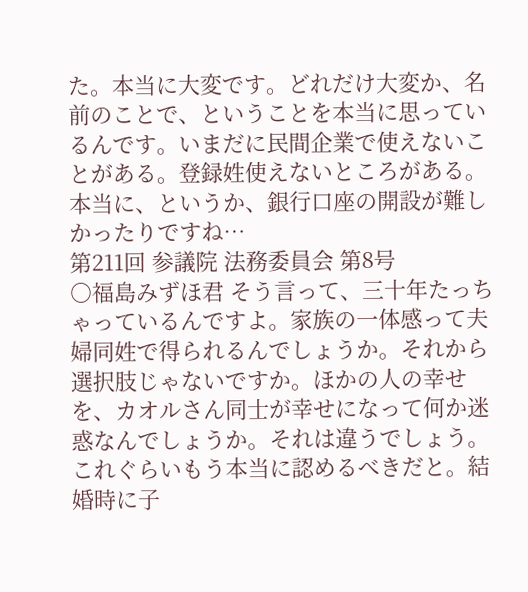た。本当に大変です。どれだけ大変か、名前のことで、ということを本当に思っているんです。いまだに民間企業で使えないことがある。登録姓使えないところがある。本当に、というか、銀行口座の開設が難しかったりですね…
第211回 参議院 法務委員会 第8号
○福島みずほ君 そう言って、三十年たっちゃっているんですよ。家族の一体感って夫婦同姓で得られるんでしょうか。それから選択肢じゃないですか。ほかの人の幸せを、カオルさん同士が幸せになって何か迷惑なんでしょうか。それは違うでしょう。これぐらいもう本当に認めるべきだと。結婚時に子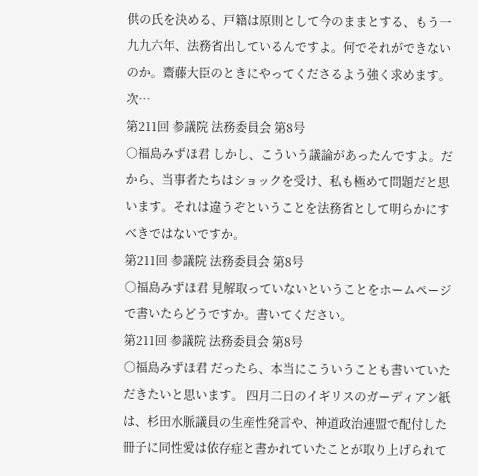供の氏を決める、戸籍は原則として今のままとする、もう一九九六年、法務省出しているんですよ。何でそれができないのか。齋藤大臣のときにやってくださるよう強く求めます。 次…
第211回 参議院 法務委員会 第8号
○福島みずほ君 しかし、こういう議論があったんですよ。だから、当事者たちはショックを受け、私も極めて問題だと思います。それは違うぞということを法務省として明らかにすべきではないですか。
第211回 参議院 法務委員会 第8号
○福島みずほ君 見解取っていないということをホームページで書いたらどうですか。書いてください。
第211回 参議院 法務委員会 第8号
○福島みずほ君 だったら、本当にこういうことも書いていただきたいと思います。 四月二日のイギリスのガーディアン紙は、杉田水脈議員の生産性発言や、神道政治連盟で配付した冊子に同性愛は依存症と書かれていたことが取り上げられて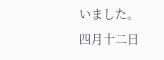いました。四月十二日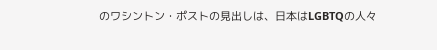のワシントン・ポストの見出しは、日本はLGBTQの人々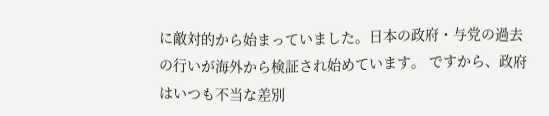に敵対的から始まっていました。日本の政府・与党の過去の行いが海外から検証され始めています。 ですから、政府はいつも不当な差別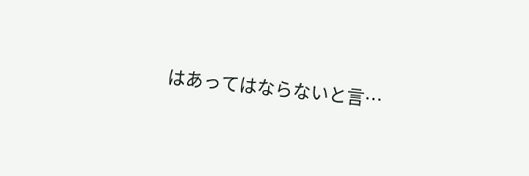はあってはならないと言…